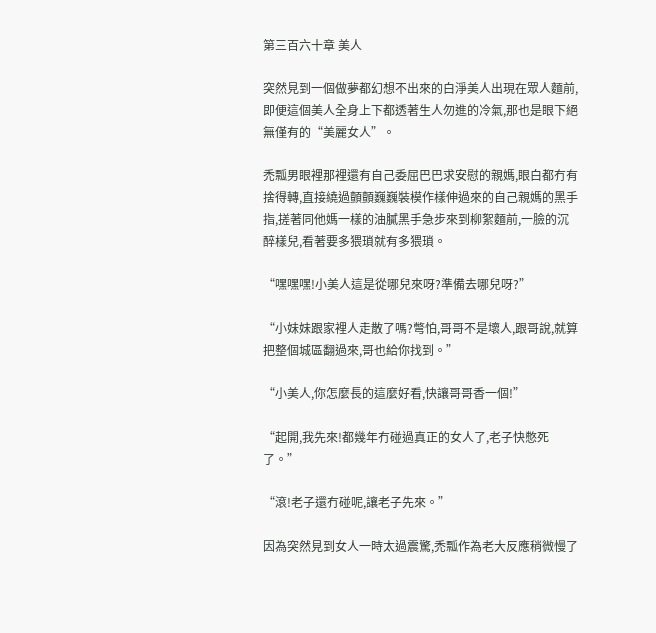第三百六十章 美人

突然見到一個做夢都幻想不出來的白淨美人出現在眾人麵前,即便這個美人全身上下都透著生人勿進的冷氣,那也是眼下絕無僅有的“美麗女人”。

禿瓢男眼裡那裡還有自己委屈巴巴求安慰的親媽,眼白都冇有捨得轉,直接繞過顫顫巍巍裝模作樣伸過來的自己親媽的黑手指,搓著同他媽一樣的油膩黑手急步來到柳絮麵前,一臉的沉醉樣兒,看著要多猥瑣就有多猥瑣。

“嘿嘿嘿!小美人這是從哪兒來呀?準備去哪兒呀?”

“小妹妹跟家裡人走散了嗎?彆怕,哥哥不是壞人,跟哥說,就算把整個城區翻過來,哥也給你找到。”

“小美人,你怎麼長的這麼好看,快讓哥哥香一個!”

“起開,我先來!都幾年冇碰過真正的女人了,老子快憋死了。”

“滾!老子還冇碰呢,讓老子先來。”

因為突然見到女人一時太過震驚,禿瓢作為老大反應稍微慢了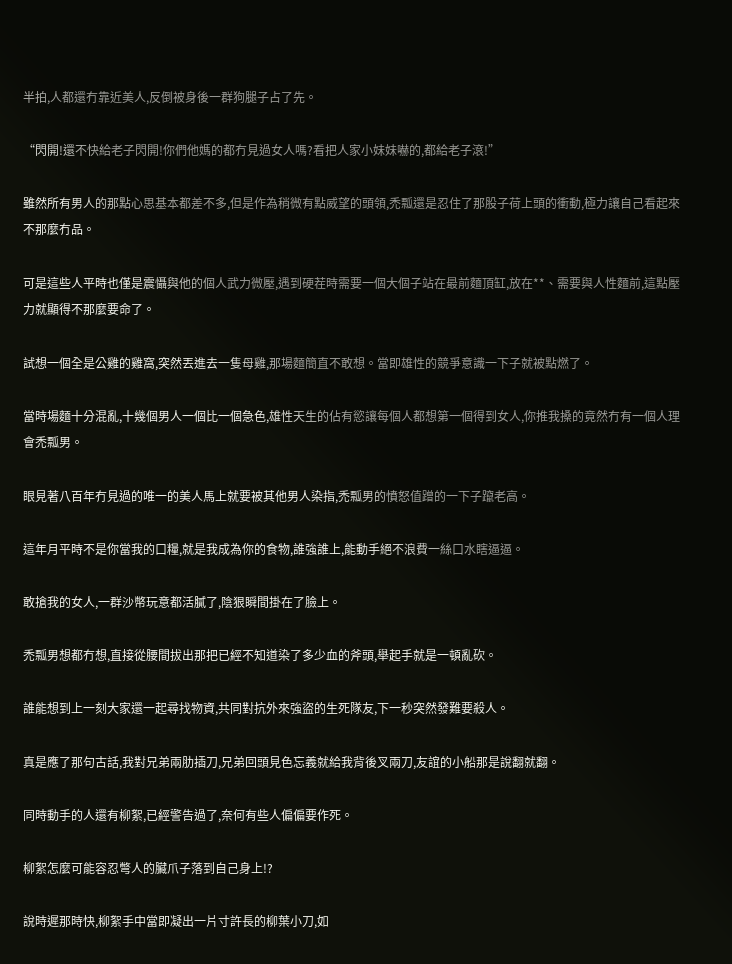半拍,人都還冇靠近美人,反倒被身後一群狗腿子占了先。

“閃開!還不快給老子閃開!你們他媽的都冇見過女人嗎?看把人家小妹妹嚇的,都給老子滾!”

雖然所有男人的那點心思基本都差不多,但是作為稍微有點威望的頭領,禿瓢還是忍住了那股子荷上頭的衝動,極力讓自己看起來不那麼冇品。

可是這些人平時也僅是震懾與他的個人武力微壓,遇到硬茬時需要一個大個子站在最前麵頂缸,放在**、需要與人性麵前,這點壓力就顯得不那麼要命了。

試想一個全是公雞的雞窩,突然丟進去一隻母雞,那場麵簡直不敢想。當即雄性的競爭意識一下子就被點燃了。

當時場麵十分混亂,十幾個男人一個比一個急色,雄性天生的佔有慾讓每個人都想第一個得到女人,你推我搡的竟然冇有一個人理會禿瓢男。

眼見著八百年冇見過的唯一的美人馬上就要被其他男人染指,禿瓢男的憤怒值蹭的一下子躥老高。

這年月平時不是你當我的口糧,就是我成為你的食物,誰強誰上,能動手絕不浪費一絲口水瞎逼逼。

敢搶我的女人,一群沙幣玩意都活膩了,陰狠瞬間掛在了臉上。

禿瓢男想都冇想,直接從腰間拔出那把已經不知道染了多少血的斧頭,舉起手就是一頓亂砍。

誰能想到上一刻大家還一起尋找物資,共同對抗外來強盜的生死隊友,下一秒突然發難要殺人。

真是應了那句古話,我對兄弟兩肋插刀,兄弟回頭見色忘義就給我背後叉兩刀,友誼的小船那是說翻就翻。

同時動手的人還有柳絮,已經警告過了,奈何有些人偏偏要作死。

柳絮怎麼可能容忍彆人的臟爪子落到自己身上!?

說時遲那時快,柳絮手中當即凝出一片寸許長的柳葉小刀,如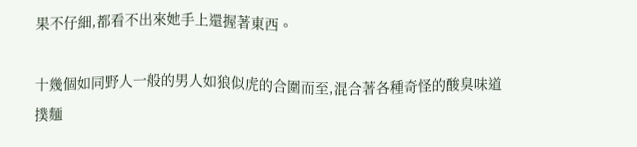果不仔細,都看不出來她手上還握著東西。

十幾個如同野人一般的男人如狼似虎的合圍而至,混合著各種奇怪的酸臭味道撲麵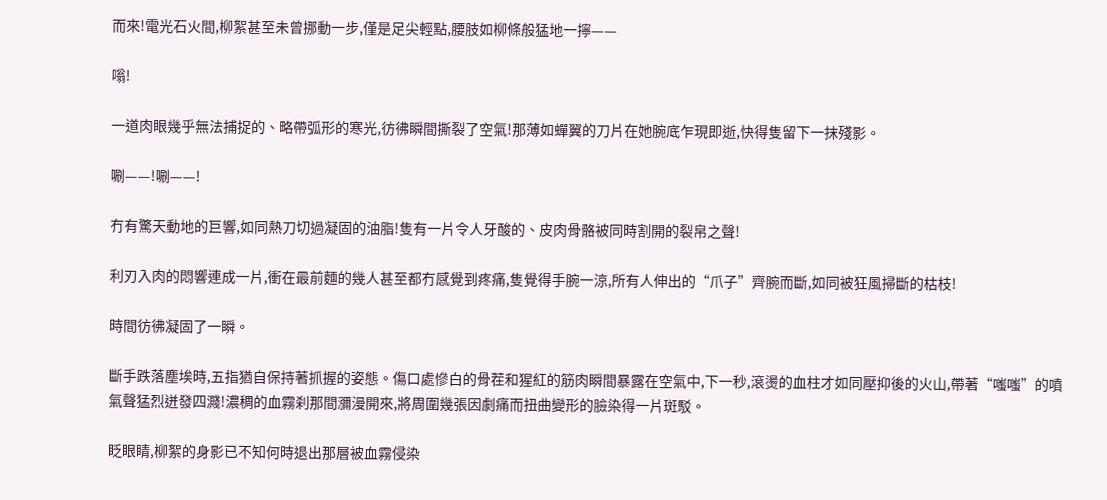而來!電光石火間,柳絮甚至未曾挪動一步,僅是足尖輕點,腰肢如柳條般猛地一擰——

嗡!

一道肉眼幾乎無法捕捉的、略帶弧形的寒光,彷彿瞬間撕裂了空氣!那薄如蟬翼的刀片在她腕底乍現即逝,快得隻留下一抹殘影。

唰——!唰——!

冇有驚天動地的巨響,如同熱刀切過凝固的油脂!隻有一片令人牙酸的、皮肉骨骼被同時割開的裂帛之聲!

利刃入肉的悶響連成一片,衝在最前麵的幾人甚至都冇感覺到疼痛,隻覺得手腕一涼,所有人伸出的“爪子”齊腕而斷,如同被狂風掃斷的枯枝!

時間彷彿凝固了一瞬。

斷手跌落塵埃時,五指猶自保持著抓握的姿態。傷口處慘白的骨茬和猩紅的筋肉瞬間暴露在空氣中,下一秒,滾燙的血柱才如同壓抑後的火山,帶著“嗤嗤”的噴氣聲猛烈迸發四濺!濃稠的血霧刹那間瀰漫開來,將周圍幾張因劇痛而扭曲變形的臉染得一片斑駁。

眨眼睛,柳絮的身影已不知何時退出那層被血霧侵染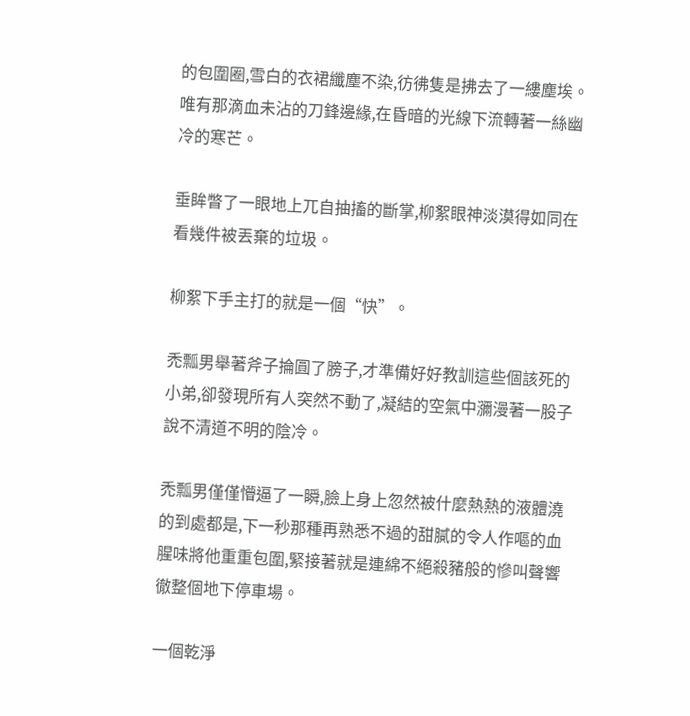的包圍圈,雪白的衣裙纖塵不染,彷彿隻是拂去了一縷塵埃。唯有那滴血未沾的刀鋒邊緣,在昏暗的光線下流轉著一絲幽冷的寒芒。

垂眸瞥了一眼地上兀自抽搐的斷掌,柳絮眼神淡漠得如同在看幾件被丟棄的垃圾。

柳絮下手主打的就是一個“快”。

禿瓢男舉著斧子掄圓了膀子,才準備好好教訓這些個該死的小弟,卻發現所有人突然不動了,凝結的空氣中瀰漫著一股子說不清道不明的陰冷。

禿瓢男僅僅懵逼了一瞬,臉上身上忽然被什麼熱熱的液體澆的到處都是,下一秒那種再熟悉不過的甜膩的令人作嘔的血腥味將他重重包圍,緊接著就是連綿不絕殺豬般的慘叫聲響徹整個地下停車場。

一個乾淨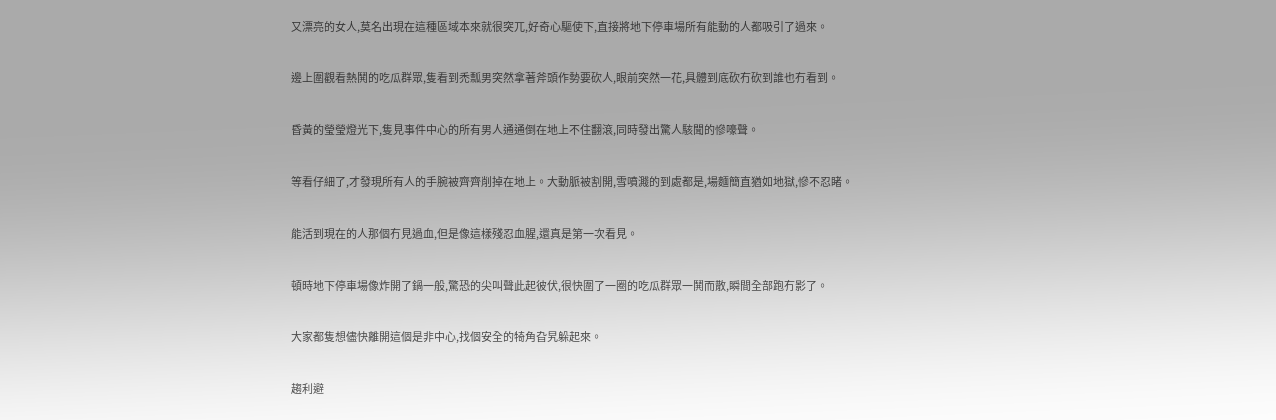又漂亮的女人,莫名出現在這種區域本來就很突兀,好奇心驅使下,直接將地下停車場所有能動的人都吸引了過來。

邊上圍觀看熱鬨的吃瓜群眾,隻看到禿瓢男突然拿著斧頭作勢要砍人,眼前突然一花,具體到底砍冇砍到誰也冇看到。

昏黃的瑩瑩燈光下,隻見事件中心的所有男人通通倒在地上不住翻滾,同時發出驚人駭聞的慘嚎聲。

等看仔細了,才發現所有人的手腕被齊齊削掉在地上。大動脈被割開,雪噴濺的到處都是,場麵簡直猶如地獄,慘不忍睹。

能活到現在的人那個冇見過血,但是像這樣殘忍血腥,還真是第一次看見。

頓時地下停車場像炸開了鍋一般,驚恐的尖叫聲此起彼伏,很快圍了一圈的吃瓜群眾一鬨而散,瞬間全部跑冇影了。

大家都隻想儘快離開這個是非中心,找個安全的犄角旮旯躲起來。

趨利避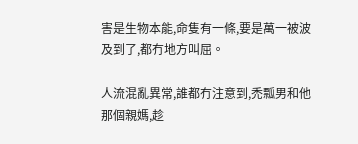害是生物本能,命隻有一條,要是萬一被波及到了,都冇地方叫屈。

人流混亂異常,誰都冇注意到,禿瓢男和他那個親媽,趁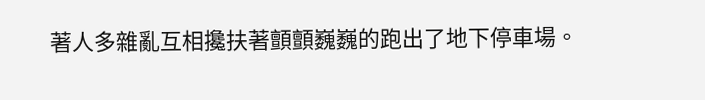著人多雜亂互相攙扶著顫顫巍巍的跑出了地下停車場。